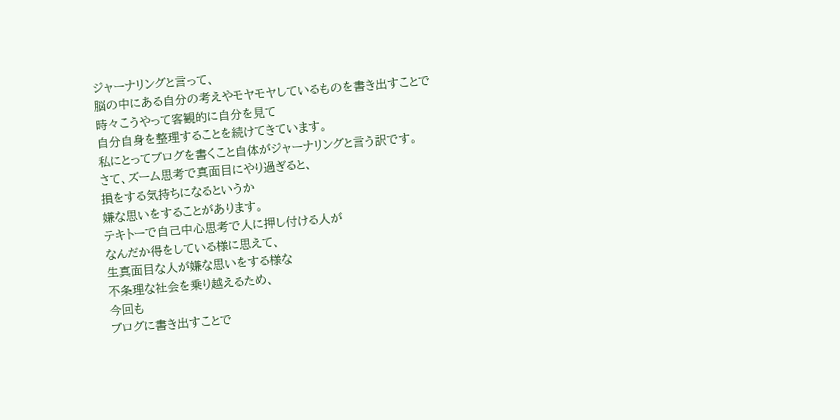ジャーナリングと言って、
脳の中にある自分の考えやモヤモヤしているものを書き出すことで
時々こうやって客観的に自分を見て
自分自身を整理することを続けてきています。
私にとってブログを書くこと自体がジャーナリングと言う訳です。
さて、ズーム思考で真面目にやり過ぎると、
損をする気持ちになるというか
嫌な思いをすることがあります。
テキトーで自己中心思考で人に押し付ける人が
なんだか得をしている様に思えて、
生真面目な人が嫌な思いをする様な
不条理な社会を乗り越えるため、
今回も
ブログに書き出すことで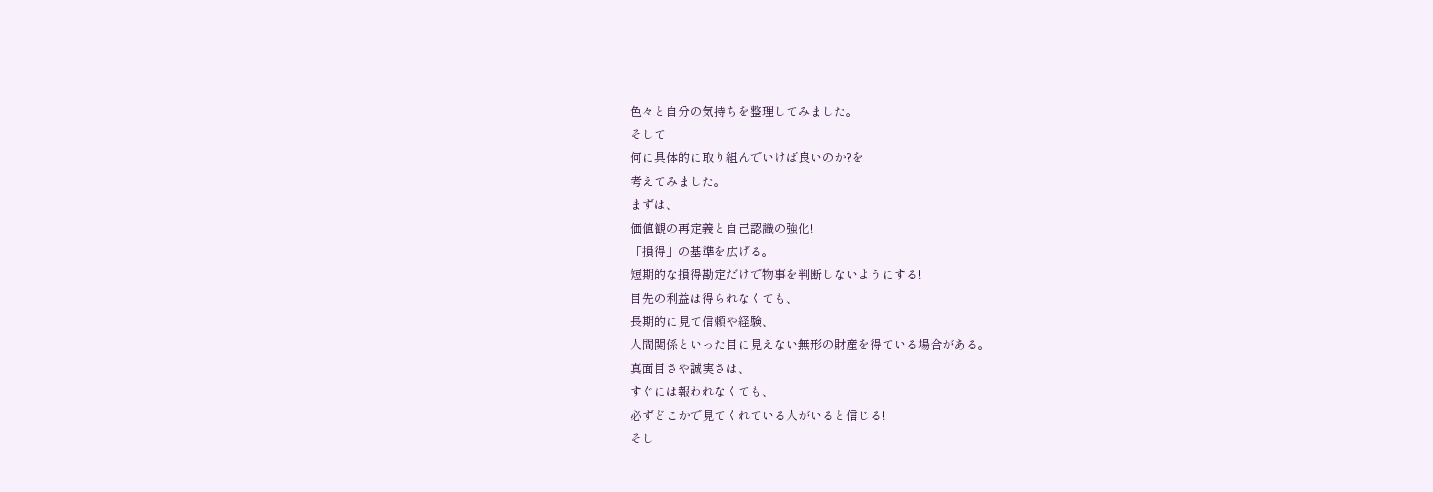色々と自分の気持ちを整理してみました。
そして
何に具体的に取り組んでいけば良いのか?を
考えてみました。
まずは、
価値観の再定義と自己認識の強化!
「損得」の基準を広げる。
短期的な損得勘定だけで物事を判断しないようにする!
目先の利益は得られなくても、
長期的に見て信頼や経験、
人間関係といった目に見えない無形の財産を得ている場合がある。
真面目さや誠実さは、
すぐには報われなくても、
必ずどこかで見てくれている人がいると信じる!
そし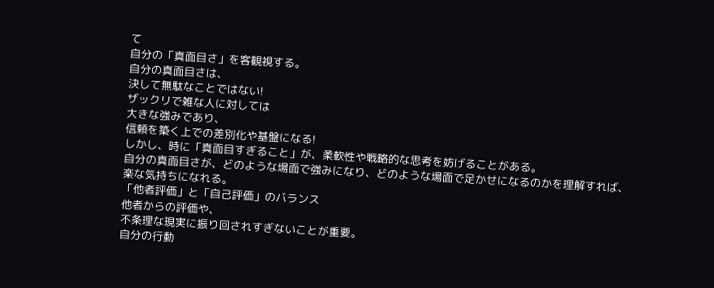て
自分の「真面目さ」を客観視する。
自分の真面目さは、
決して無駄なことではない!
ザックリで雑な人に対しては
大きな強みであり、
信頼を築く上での差別化や基盤になる!
しかし、時に「真面目すぎること」が、柔軟性や戦略的な思考を妨げることがある。
自分の真面目さが、どのような場面で強みになり、どのような場面で足かせになるのかを理解すれば、
楽な気持ちになれる。
「他者評価」と「自己評価」のバランス
他者からの評価や、
不条理な現実に振り回されすぎないことが重要。
自分の行動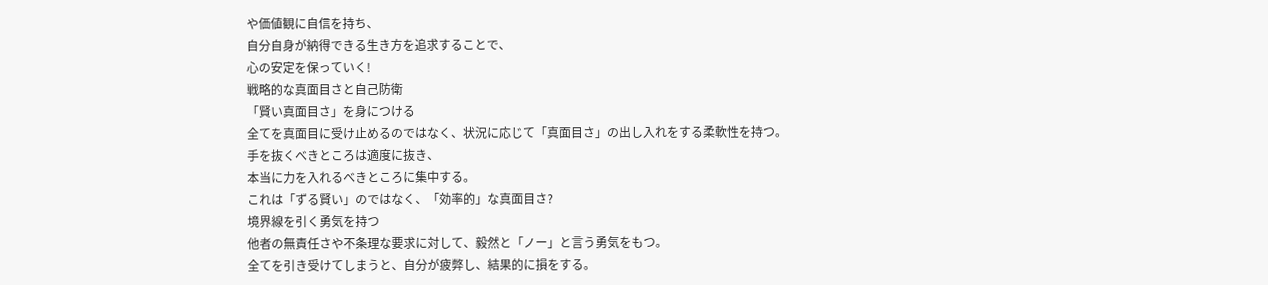や価値観に自信を持ち、
自分自身が納得できる生き方を追求することで、
心の安定を保っていく!
戦略的な真面目さと自己防衛
「賢い真面目さ」を身につける
全てを真面目に受け止めるのではなく、状況に応じて「真面目さ」の出し入れをする柔軟性を持つ。
手を抜くべきところは適度に抜き、
本当に力を入れるべきところに集中する。
これは「ずる賢い」のではなく、「効率的」な真面目さ?
境界線を引く勇気を持つ
他者の無責任さや不条理な要求に対して、毅然と「ノー」と言う勇気をもつ。
全てを引き受けてしまうと、自分が疲弊し、結果的に損をする。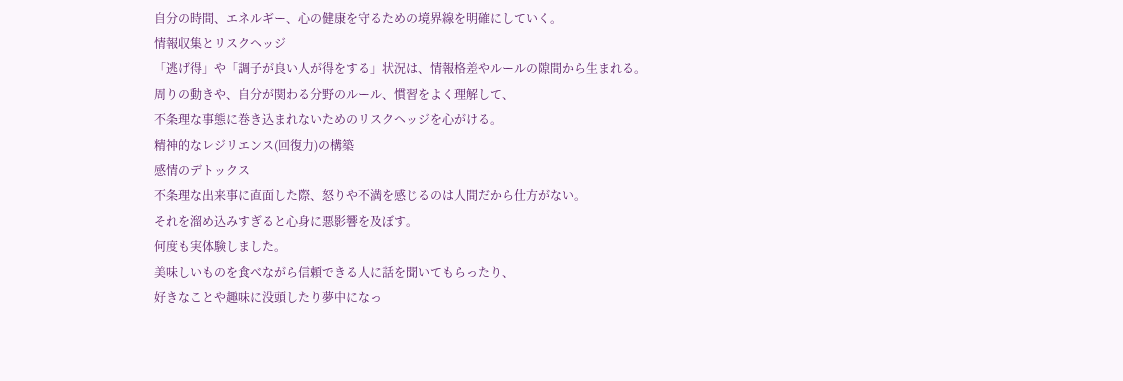自分の時間、エネルギー、心の健康を守るための境界線を明確にしていく。
情報収集とリスクヘッジ
「逃げ得」や「調子が良い人が得をする」状況は、情報格差やルールの隙間から生まれる。
周りの動きや、自分が関わる分野のルール、慣習をよく理解して、
不条理な事態に巻き込まれないためのリスクヘッジを心がける。
精神的なレジリエンス(回復力)の構築
感情のデトックス
不条理な出来事に直面した際、怒りや不満を感じるのは人間だから仕方がない。
それを溜め込みすぎると心身に悪影響を及ぼす。
何度も実体験しました。
美味しいものを食べながら信頼できる人に話を聞いてもらったり、
好きなことや趣味に没頭したり夢中になっ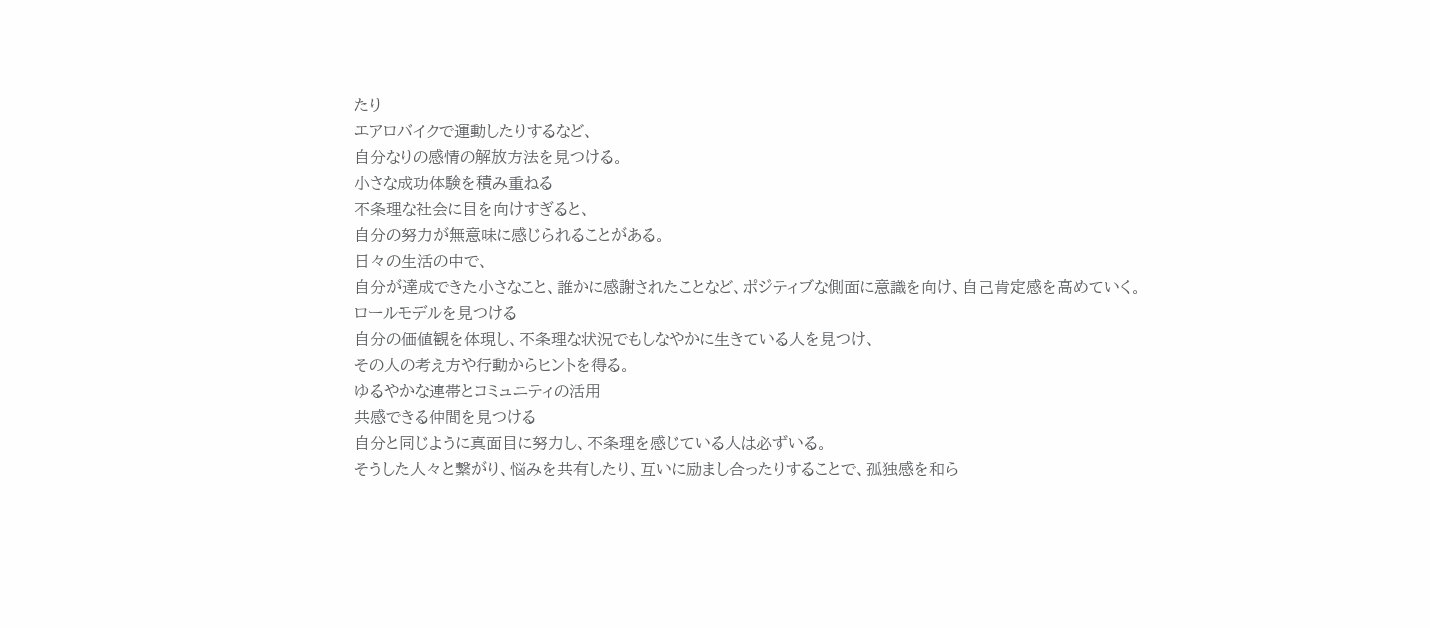たり
エアロバイクで運動したりするなど、
自分なりの感情の解放方法を見つける。
小さな成功体験を積み重ねる
不条理な社会に目を向けすぎると、
自分の努力が無意味に感じられることがある。
日々の生活の中で、
自分が達成できた小さなこと、誰かに感謝されたことなど、ポジティブな側面に意識を向け、自己肯定感を高めていく。
ロールモデルを見つける
自分の価値観を体現し、不条理な状況でもしなやかに生きている人を見つけ、
その人の考え方や行動からヒントを得る。
ゆるやかな連帯とコミュニティの活用
共感できる仲間を見つける
自分と同じように真面目に努力し、不条理を感じている人は必ずいる。
そうした人々と繋がり、悩みを共有したり、互いに励まし合ったりすることで、孤独感を和ら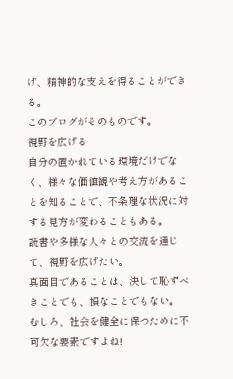げ、精神的な支えを得ることができる。
このブログがそのものです。
視野を広げる
自分の置かれている環境だけでなく、様々な価値観や考え方があることを知ることで、不条理な状況に対する見方が変わることもある。
読書や多様な人々との交流を通じて、視野を広げたい。
真面目であることは、決して恥ずべきことでも、損なことでもない。
むしろ、社会を健全に保つために不可欠な要素ですよね!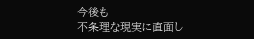今後も
不条理な現実に直面し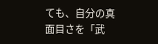ても、自分の真面目さを「武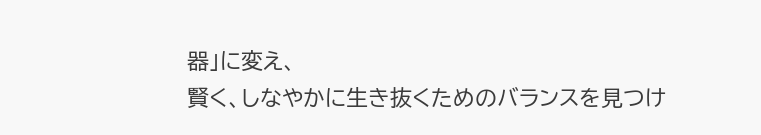器」に変え、
賢く、しなやかに生き抜くためのバランスを見つけ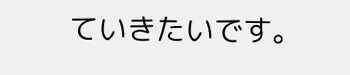ていきたいです。